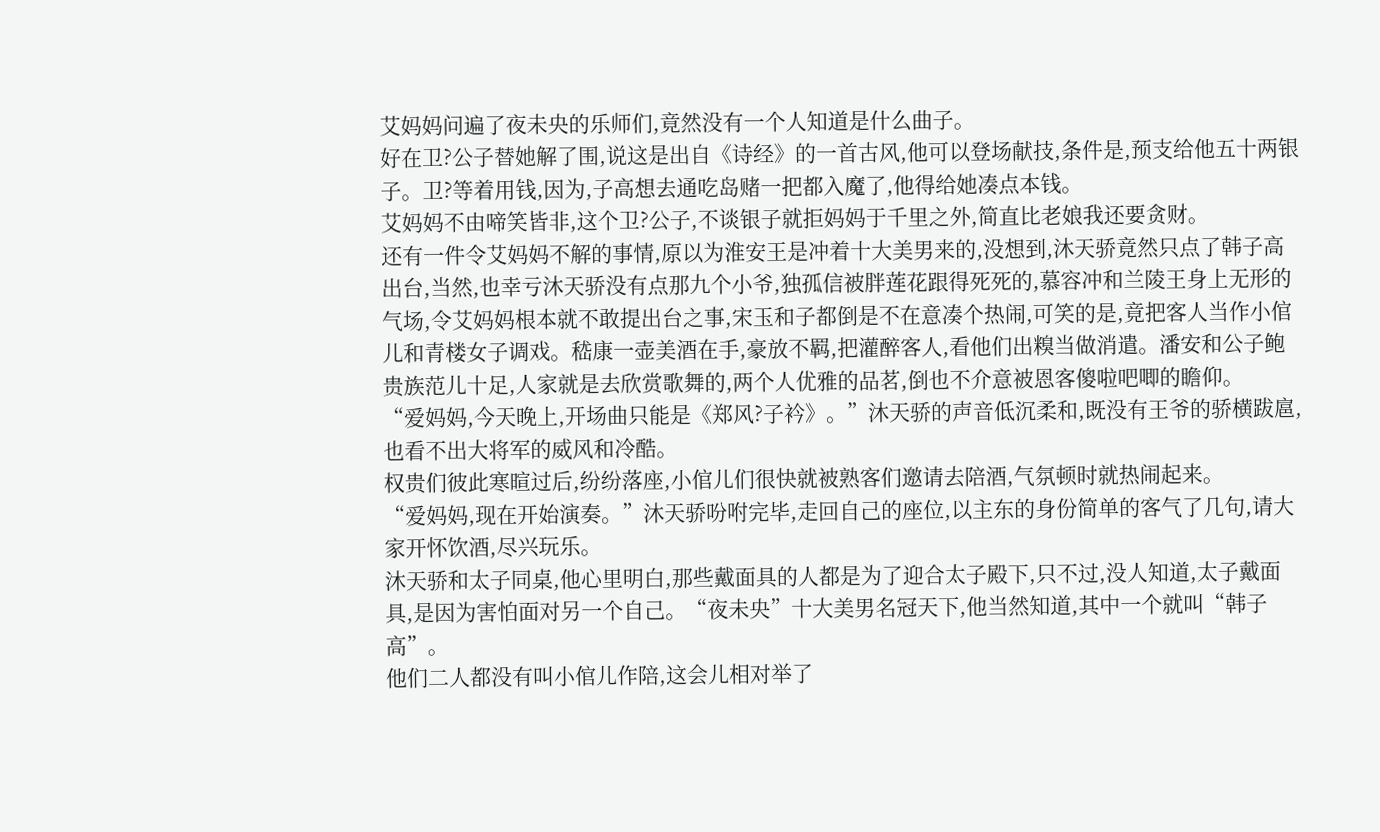艾妈妈问遍了夜未央的乐师们,竟然没有一个人知道是什么曲子。
好在卫?公子替她解了围,说这是出自《诗经》的一首古风,他可以登场献技,条件是,预支给他五十两银子。卫?等着用钱,因为,子高想去通吃岛赌一把都入魔了,他得给她凑点本钱。
艾妈妈不由啼笑皆非,这个卫?公子,不谈银子就拒妈妈于千里之外,简直比老娘我还要贪财。
还有一件令艾妈妈不解的事情,原以为淮安王是冲着十大美男来的,没想到,沐天骄竟然只点了韩子高出台,当然,也幸亏沐天骄没有点那九个小爷,独孤信被胖莲花跟得死死的,慕容冲和兰陵王身上无形的气场,令艾妈妈根本就不敢提出台之事,宋玉和子都倒是不在意凑个热闹,可笑的是,竟把客人当作小倌儿和青楼女子调戏。嵇康一壶美酒在手,豪放不羁,把灌醉客人,看他们出糗当做消遣。潘安和公子鲍贵族范儿十足,人家就是去欣赏歌舞的,两个人优雅的品茗,倒也不介意被恩客傻啦吧唧的瞻仰。
“爱妈妈,今天晚上,开场曲只能是《郑风?子衿》。”沐天骄的声音低沉柔和,既没有王爷的骄横跋扈,也看不出大将军的威风和冷酷。
权贵们彼此寒暄过后,纷纷落座,小倌儿们很快就被熟客们邀请去陪酒,气氛顿时就热闹起来。
“爱妈妈,现在开始演奏。”沐天骄吩咐完毕,走回自己的座位,以主东的身份简单的客气了几句,请大家开怀饮酒,尽兴玩乐。
沐天骄和太子同桌,他心里明白,那些戴面具的人都是为了迎合太子殿下,只不过,没人知道,太子戴面具,是因为害怕面对另一个自己。“夜未央”十大美男名冠天下,他当然知道,其中一个就叫“韩子高”。
他们二人都没有叫小倌儿作陪,这会儿相对举了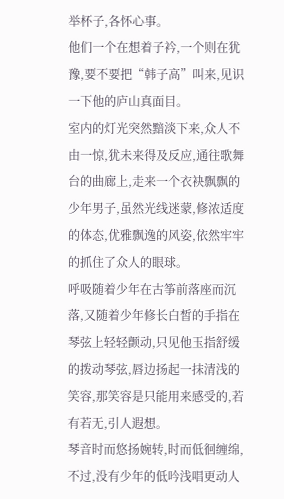举杯子,各怀心事。
他们一个在想着子衿,一个则在犹豫,要不要把“韩子高”叫来,见识一下他的庐山真面目。
室内的灯光突然黯淡下来,众人不由一惊,犹未来得及反应,通往歌舞台的曲廊上,走来一个衣袂飘飘的少年男子,虽然光线迷蒙,修浓适度的体态,优雅飘逸的风姿,依然牢牢的抓住了众人的眼球。
呼吸随着少年在古筝前落座而沉落,又随着少年修长白皙的手指在琴弦上轻轻颤动,只见他玉指舒缓的拨动琴弦,唇边扬起一抹清浅的笑容,那笑容是只能用来感受的,若有若无,引人遐想。
琴音时而悠扬婉转,时而低徊缠绵,不过,没有少年的低吟浅唱更动人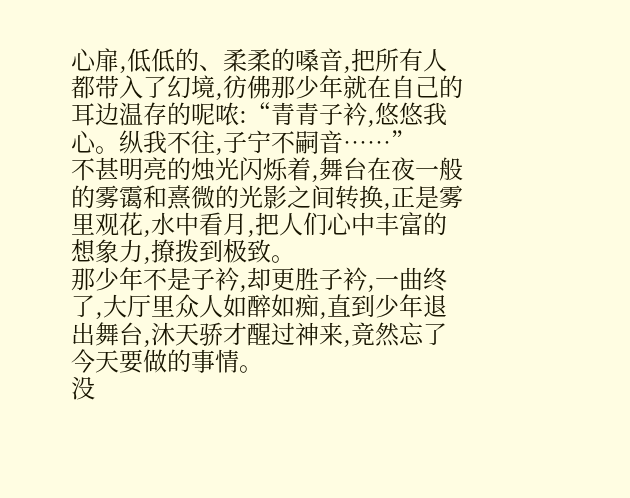心扉,低低的、柔柔的嗓音,把所有人都带入了幻境,彷佛那少年就在自己的耳边温存的呢哝:“青青子衿,悠悠我心。纵我不往,子宁不嗣音……”
不甚明亮的烛光闪烁着,舞台在夜一般的雾霭和熹微的光影之间转换,正是雾里观花,水中看月,把人们心中丰富的想象力,撩拨到极致。
那少年不是子衿,却更胜子衿,一曲终了,大厅里众人如醉如痴,直到少年退出舞台,沐天骄才醒过神来,竟然忘了今天要做的事情。
没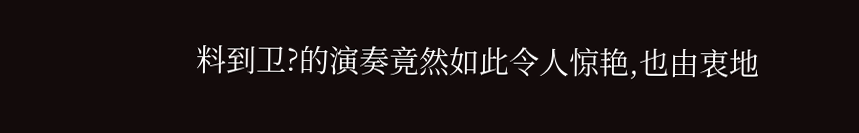料到卫?的演奏竟然如此令人惊艳,也由衷地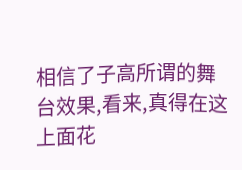相信了子高所谓的舞台效果,看来,真得在这上面花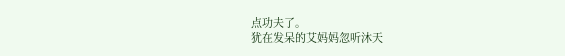点功夫了。
犹在发呆的艾妈妈忽听沐天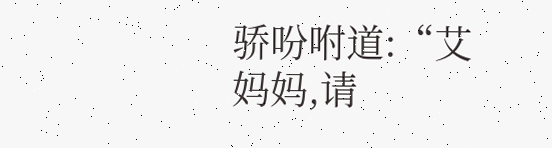骄吩咐道:“艾妈妈,请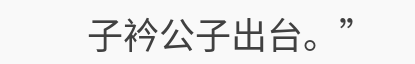子衿公子出台。”